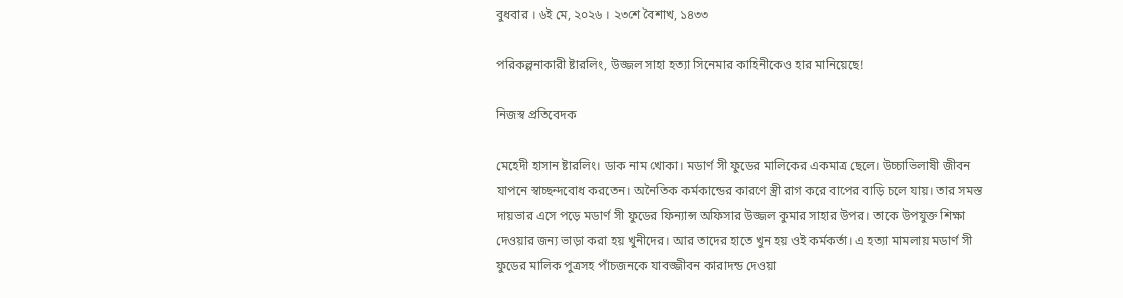বুধবার । ৬ই মে, ২০২৬ । ২৩শে বৈশাখ, ১৪৩৩

প‌রিকল্পনাকারী ষ্টার‌লিং, উজ্জল সাহা হত্যা সি‌নেমার কা‌হিনীকেও হার মা‌নি‌য়ে‌ছে!

নিজস্ব প্রতি‌বেদক

মেহেদী হাসান ষ্টারলিং। ডাক নাম খোকা। মডার্ণ সী ফুডের মালিকের একমাত্র ছেলে। উচ্চাভিলাষী জীবন যাপনে স্বাচ্ছন্দবোধ করতেন। অনৈতিক কর্মকান্ডের কারণে স্ত্রী রাগ ক‌রে বাপের বাড়ি চলে যায়। তার সমস্ত দায়ভার এসে পড়ে মডার্ণ সী ফুডের ফিন্যান্স অফিসার উজ্জল কুমার সাহার উপর। তাকে উপযুক্ত শিক্ষা দেওয়ার জন্য ভাড়া করা হয় খুনীদের। আর তাদের হাতে খুন হয় ওই কর্মকর্তা। এ হত্যা মামলায় মডার্ণ সী ফুডের মালিক পুত্রসহ পাঁচজনকে যাবজ্জীবন কারাদন্ড দেওয়া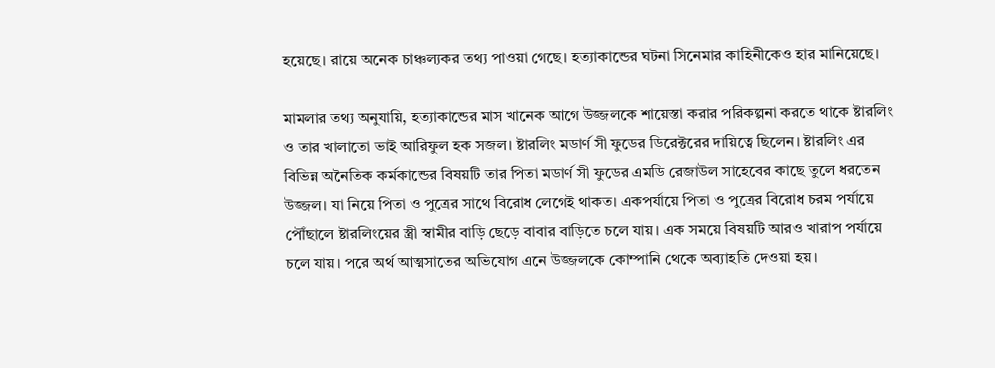হয়েছে। রায়ে অনেক চাঞ্চল্যকর তথ্য পাওয়া গেছে। হত‌্যাকা‌ন্ডের ঘটনা সি‌নেমার কা‌হিনী‌কেও হার মা‌নি‌য়ে‌ছে।

মামলার তথ্য অনুযায়ি, হত্যাকান্ডের মাস খানেক আগে উজ্জলকে শায়েস্তা করার পরিকল্পনা করতে থাকে ষ্টারলিং ও তার খালাতো ভাই আরিফুল হক সজল। ষ্টারলিং মডার্ণ সী ফুডের ডিরেক্টরের দায়িত্বে ছিলেন। ষ্টারলিং এর বিভিন্ন অনৈতিক কর্মকান্ডের বিষয়টি তার পিতা মডার্ণ সী ফুডের এমডি রেজাউল সা‌হে‌বের কাছে তুলে ধরতেন উজ্জল। যা নিয়ে পিতা ও পুত্রের সাথে বিরোধ লেগেই থাকত। একপর্যায়ে পিতা ও পুত্রের বিরোধ চরম পর্যায়ে পৌঁছালে ষ্টারলিংয়ের স্ত্রী স্বামীর বাড়ি ছেড়ে বাবার বাড়িতে চলে যায়। এক সময়ে বিষয়টি আরও খারাপ পর্যায়ে চলে যায়। পরে অর্থ আত্মসাতের অভিযোগ এনে উজ্জলকে কোম্পানি থেকে অব্যাহতি দেওয়া হয়।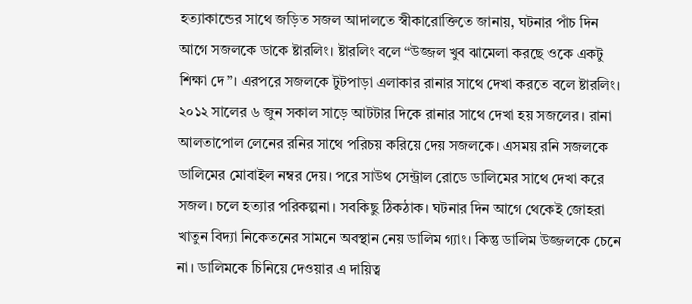হত্যাকান্ডের সাথে জড়িত সজল আদালতে স্বীকারোক্তিতে জানায়, ঘটনার পাঁচ দিন আগে সজলকে ডাকে ষ্টারলিং। ষ্টারলিং বলে ‘‘উজ্জল খুব ঝামেলা করছে ওকে একটু শিক্ষা দে”। এরপরে সজলকে টুটপাড়া এলাকার রানার সাথে দেখা করতে বলে ষ্টারলিং। ২০১২ সালের ৬ জুন সকাল সাড়ে আটটার দিকে রানার সাথে দেখা হয় সজলের। রানা আলতাপোল লেনের রনির সাথে পরিচয় করিয়ে দেয় সজলকে। এসময় রনি সজলকে ডালিমের মোবাইল নম্বর দেয়। পরে সাউথ সেন্ট্রাল রোডে ডালিমের সাথে দেখা করে সজল। চলে হত্যার পরিকল্পনা। সবকিছু ঠিকঠাক। ঘটনার দিন আগে থেকেই জোহরা খাতুন বিদ্যা নিকেতনের সামনে অবস্থান নেয় ডালিম গ্যাং। কিন্তু ডালিম উজ্জলকে চেনে না। ডালিমকে চিনিয়ে দেওয়ার এ দায়িত্ব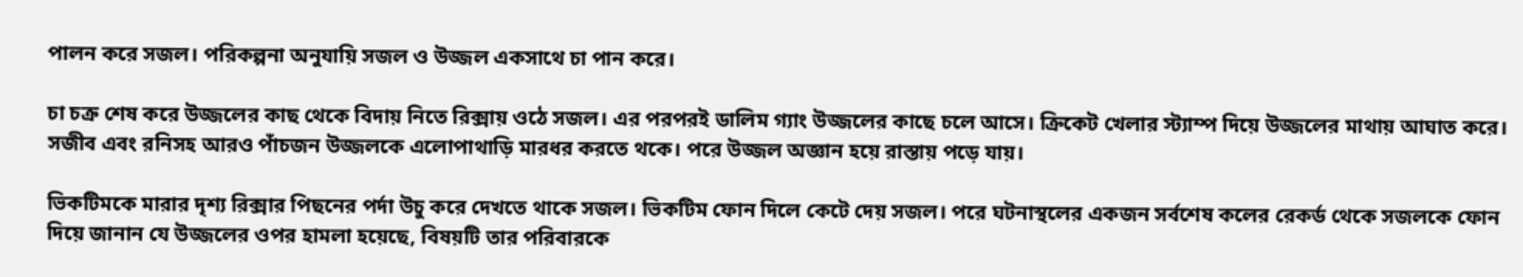পালন করে সজল। পরিকল্পনা অনুযায়ি সজল ও উজ্জল একসাথে চা পান করে।

চা চক্র শেষ করে উজ্জলের কাছ থেকে বিদায় নিতে রিক্সায় ওঠে সজল। এর পরপরই ডালিম গ্যাং উজ্জলের কাছে চলে আসে। ক্রিকেট খেলার স্ট্যাম্প দিয়ে উজ্জলের মাথায় আঘাত করে। সজীব এবং রনিসহ আরও পাঁচজন উজ্জলকে এলোপাথা‌ড়ি মারধর করতে থকে। পরে উজ্জল অজ্ঞান হয়ে রাস্তায় পড়ে যায়।

ভিকটিমকে মারার দৃশ্য রিক্সার পিছনের পর্দা উচু করে দেখতে থাকে সজল। ভিকটিম ফোন দিলে কেটে দেয় সজল। পরে ঘটনাস্থলের একজন সর্বশেষ কলের রেকর্ড থেকে সজলকে ফোন দিয়ে জানান যে উজ্জলের ওপর হামলা হয়েছে, বিষয়টি তার পরিবারকে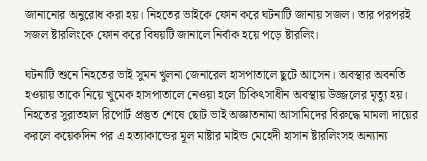জানানোর অনুরোধ করা হয়। নিহতের ভাইকে ফোন করে ঘটনাটি জানায় সজল। তার পরপরই সজল ষ্টারলিংকে ফোন করে বিষয়টি জানালে নির্বাক হয়ে পড়ে ষ্টারলিং।

ঘটনাটি শুনে নিহতের ভাই সুমন খুলনা জেনারেল হাসপাতালে ছুটে আসেন। অবস্থার অবনতি হওয়ায় তাকে নিয়ে খুমেক হাসপাতালে নেওয়া হলে চিকিৎসাধীন অবস্থায় উজ্জলের মৃত্যু হয়। নিহতের সুরাতহাল রিপোর্ট প্রস্তুত শেষে ছোট ভাই অজ্ঞাতনামা আসামিদের বিরুদ্ধে মামলা দায়ের করলে কয়েকদিন পর এ হত্যাকান্ডের মূল মাষ্টার মাইন্ড মেহেদী হাসান ষ্টারলিংসহ অন্যান্য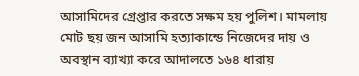আসামিদের গ্রেপ্তার করতে সক্ষম হয় পুলিশ। মামলায় মোট ছয় জন আসামি হত্যাকান্ডে নিজেদের দায় ও অবস্থান ব্যাখ্যা করে আদালতে ১৬৪ ধারায়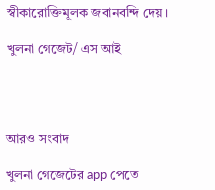স্বীকারোক্তিমূলক জবানবন্দি দেয়।

খুলনা গেজেট/ এস আই




আরও সংবাদ

খুলনা গেজেটের app পেতে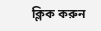ক্লিক করুন